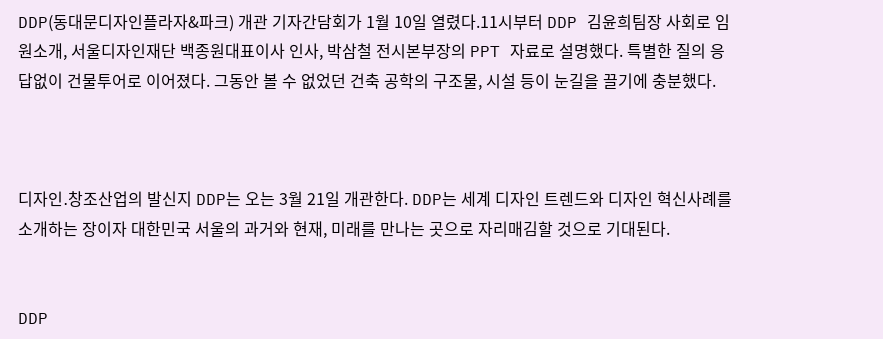DDP(동대문디자인플라자&파크) 개관 기자간담회가 1월 10일 열렸다.11시부터 DDP 김윤희팀장 사회로 임원소개, 서울디자인재단 백종원대표이사 인사, 박삼철 전시본부장의 PPT 자료로 설명했다. 특별한 질의 응답없이 건물투어로 이어졌다. 그동안 볼 수 없었던 건축 공학의 구조물, 시설 등이 눈길을 끌기에 충분했다.



디자인․창조산업의 발신지 DDP는 오는 3월 21일 개관한다. DDP는 세계 디자인 트렌드와 디자인 혁신사례를 소개하는 장이자 대한민국 서울의 과거와 현재, 미래를 만나는 곳으로 자리매김할 것으로 기대된다.


DDP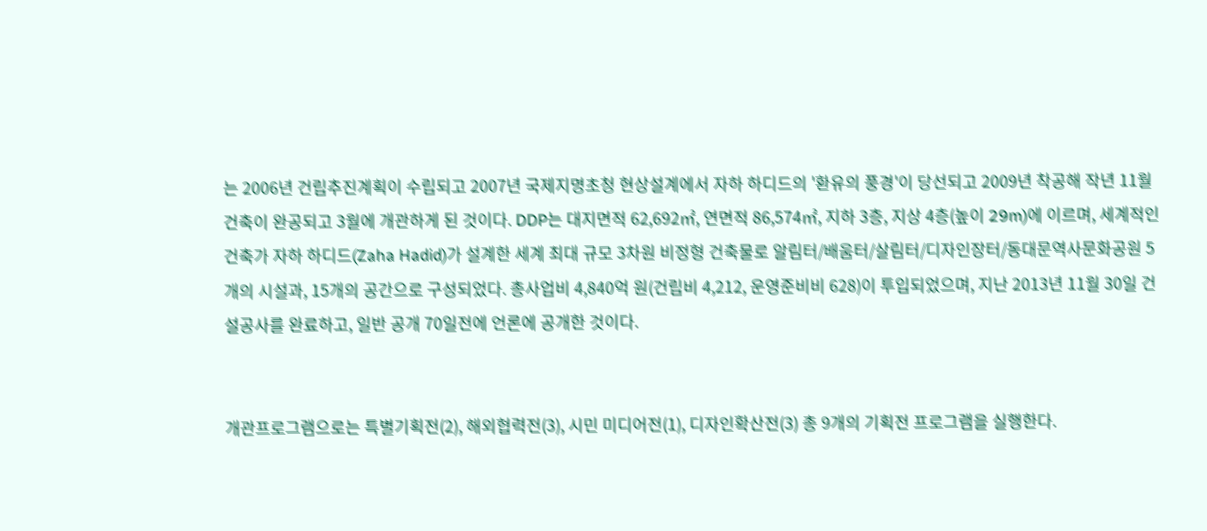는 2006년 건립추진계획이 수립되고 2007년 국제지명초청 현상설계에서 자하 하디드의 '환유의 풍경'이 당선되고 2009년 착공해 작년 11월 건축이 완공되고 3월에 개관하게 된 것이다. DDP는 대지면적 62,692㎡, 연면적 86,574㎡, 지하 3층, 지상 4층(높이 29m)에 이르며, 세계적인 건축가 자하 하디드(Zaha Hadid)가 설계한 세계 최대 규모 3차원 비정형 건축물로 알림터/배움터/살림터/디자인장터/동대문역사문화공원 5개의 시설과, 15개의 공간으로 구성되었다. 총사업비 4,840억 원(건립비 4,212, 운영준비비 628)이 투입되었으며, 지난 2013년 11월 30일 건설공사를 완료하고, 일반 공개 70일전에 언론에 공개한 것이다.


개관프로그램으로는 특별기획전(2), 해외협력전(3), 시민 미디어전(1), 디자인확산전(3) 총 9개의 기획전 프로그램을 실행한다.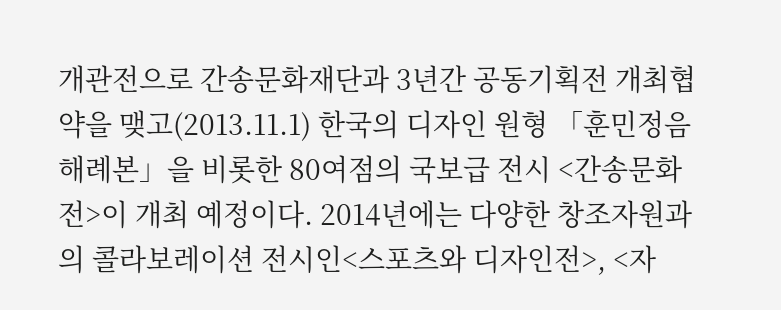개관전으로 간송문화재단과 3년간 공동기획전 개최협약을 맺고(2013.11.1) 한국의 디자인 원형 「훈민정음 해례본」을 비롯한 80여점의 국보급 전시 <간송문화 전>이 개최 예정이다. 2014년에는 다양한 창조자원과의 콜라보레이션 전시인<스포츠와 디자인전>, <자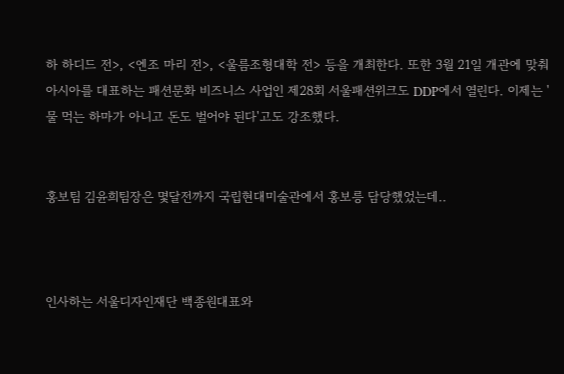하 하디드 전>, <엔조 마리 전>, <울름조형대학 전> 등을 개최한다. 또한 3월 21일 개관에 맞춰 아시아를 대표하는 패션문화 비즈니스 사업인 제28회 서울패션위크도 DDP에서 열린다. 이제는 '물 먹는 하마가 아니고 돈도 벌어야 된다'고도 강조했다.


홍보팀 김윤희팀장은 몇달전까지 국립현대미술관에서 홍보릉 담당했었는데..



인사하는 서울디자인재단 백종원대표와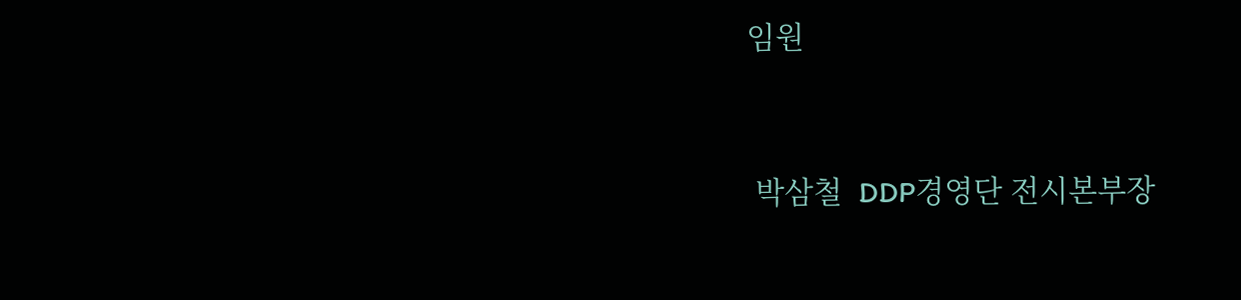임원


 박삼철  DDP경영단 전시본부장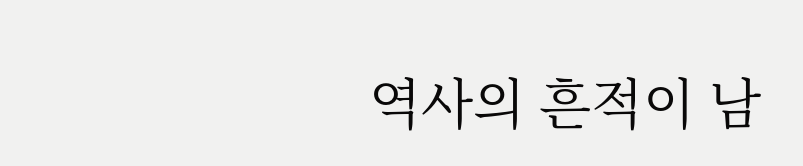역사의 흔적이 남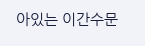아있는 이간수문